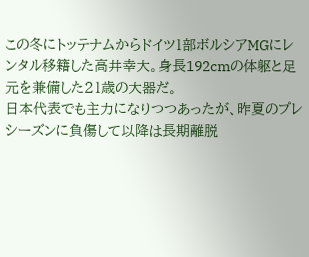この冬にトッテナムからドイツ1部ボルシアMGにレンタル移籍した高井幸大。身長192cmの体躯と足元を兼備した21歳の大器だ。
日本代表でも主力になりつつあったが、昨夏のプレシーズンに負傷して以降は長期離脱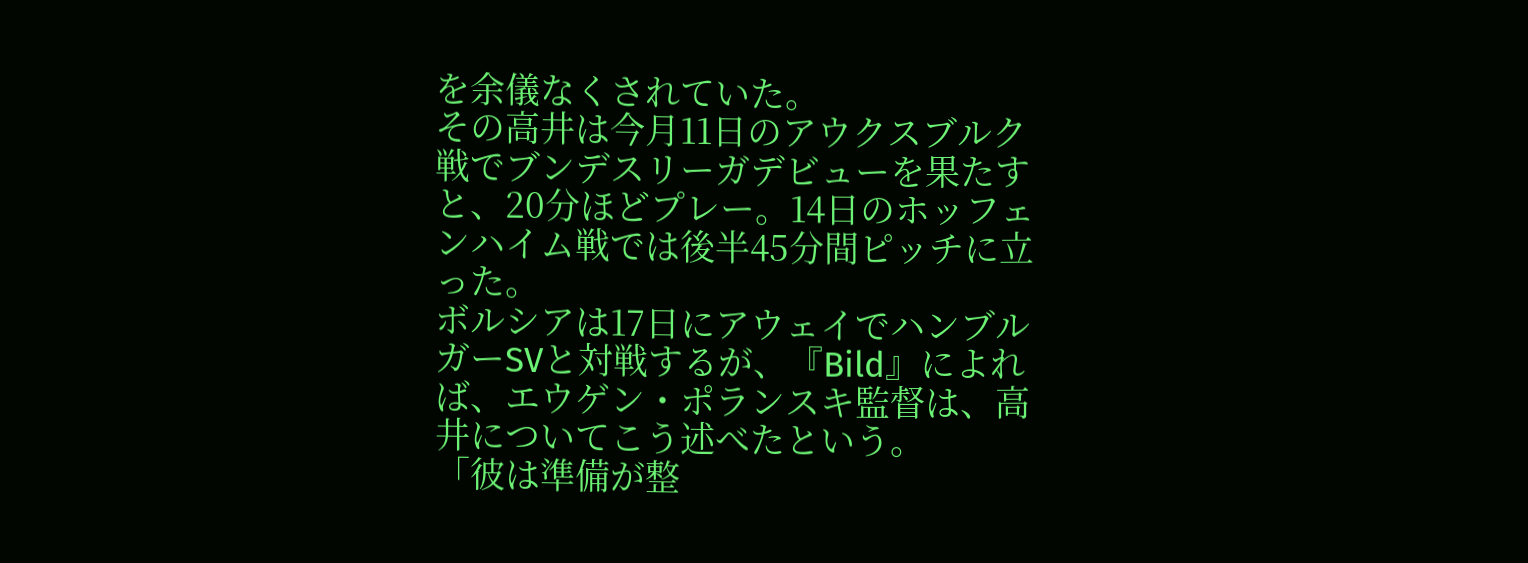を余儀なくされていた。
その高井は今月11日のアウクスブルク戦でブンデスリーガデビューを果たすと、20分ほどプレー。14日のホッフェンハイム戦では後半45分間ピッチに立った。
ボルシアは17日にアウェイでハンブルガーSVと対戦するが、『Bild』によれば、エウゲン・ポランスキ監督は、高井についてこう述べたという。
「彼は準備が整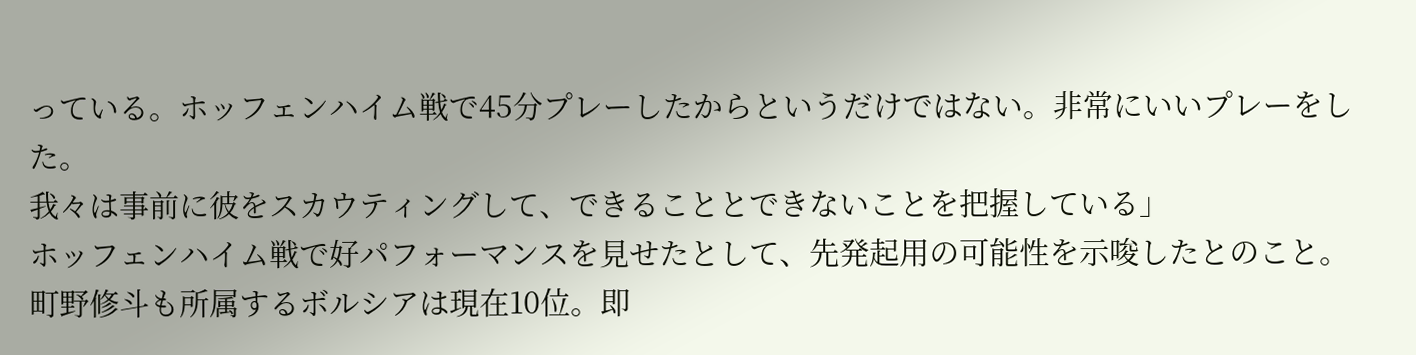っている。ホッフェンハイム戦で45分プレーしたからというだけではない。非常にいいプレーをした。
我々は事前に彼をスカウティングして、できることとできないことを把握している」
ホッフェンハイム戦で好パフォーマンスを見せたとして、先発起用の可能性を示唆したとのこと。
町野修斗も所属するボルシアは現在10位。即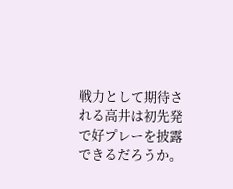戦力として期待される高井は初先発で好プレーを披露できるだろうか。